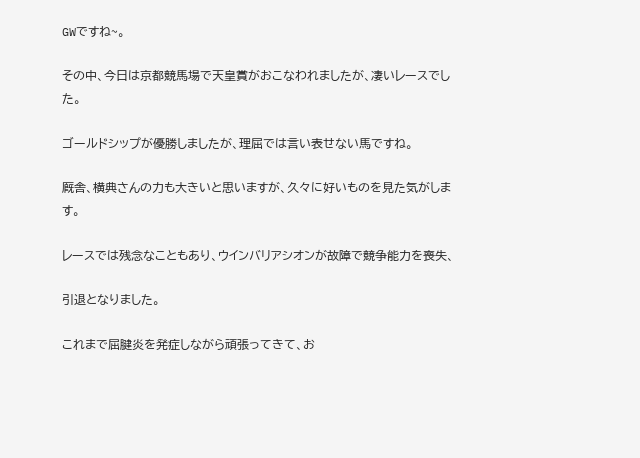GWですね~。

その中、今日は京都競馬場で天皇賞がおこなわれましたが、凄いレースでした。

ゴールドシップが優勝しましたが、理屈では言い表せない馬ですね。

厩舎、横典さんの力も大きいと思いますが、久々に好いものを見た気がします。

レースでは残念なこともあり、ウインバリアシオンが故障で競争能力を喪失、

引退となりました。

これまで屈腱炎を発症しながら頑張ってきて、お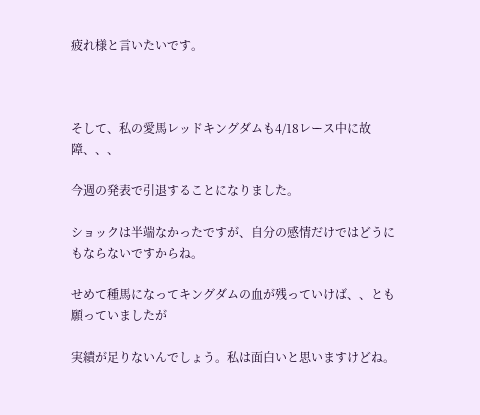疲れ様と言いたいです。



そして、私の愛馬レッドキングダムも4/18レース中に故障、、、

今週の発表で引退することになりました。

ショックは半端なかったですが、自分の感情だけではどうにもならないですからね。

せめて種馬になってキングダムの血が残っていけば、、とも願っていましたが

実績が足りないんでしょう。私は面白いと思いますけどね。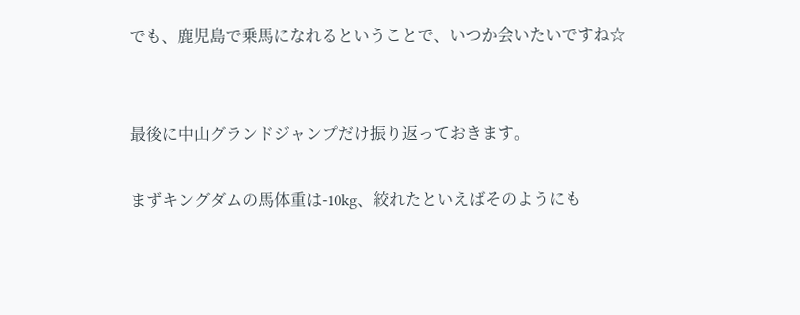でも、鹿児島で乗馬になれるということで、いつか会いたいですね☆


最後に中山グランドジャンプだけ振り返っておきます。

まずキングダムの馬体重は-10kg、絞れたといえばそのようにも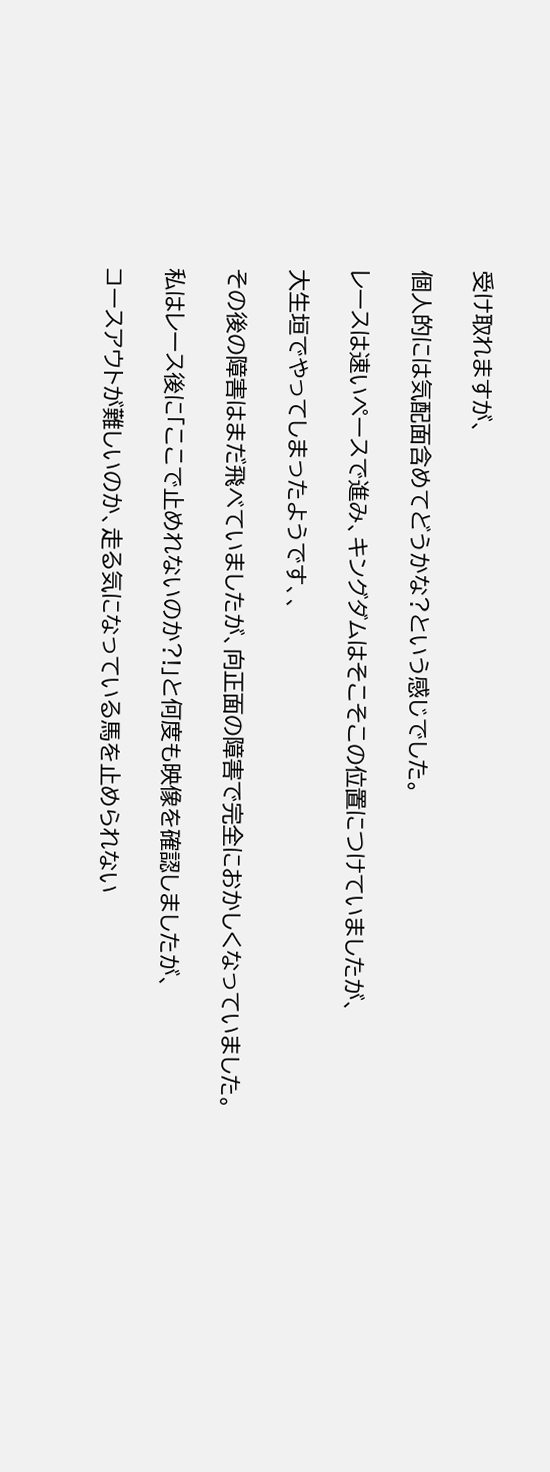受け取れますが、

個人的には気配面含めてどうかな?という感じでした。

レースは速いペースで進み、キングダムはそこそこの位置につけていましたが、

大生垣でやってしまったようです、、

その後の障害はまだ飛べていましたが、向正面の障害で完全におかしくなっていました。

私はレース後に「ここで止めれないのか?!」と何度も映像を確認しましたが、

コースアウトが難しいのか、走る気になっている馬を止められない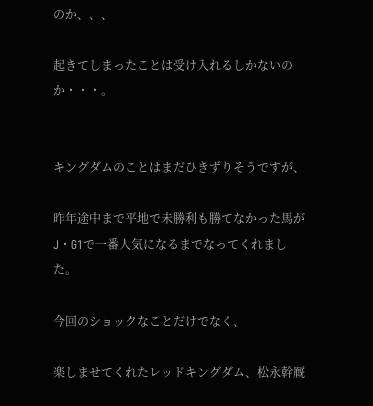のか、、、

起きてしまったことは受け入れるしかないのか・・・。


キングダムのことはまだひきずりそうですが、

昨年途中まで平地で未勝利も勝てなかった馬がJ・G1で一番人気になるまでなってくれました。

今回のショックなことだけでなく、

楽しませてくれたレッドキングダム、松永幹厩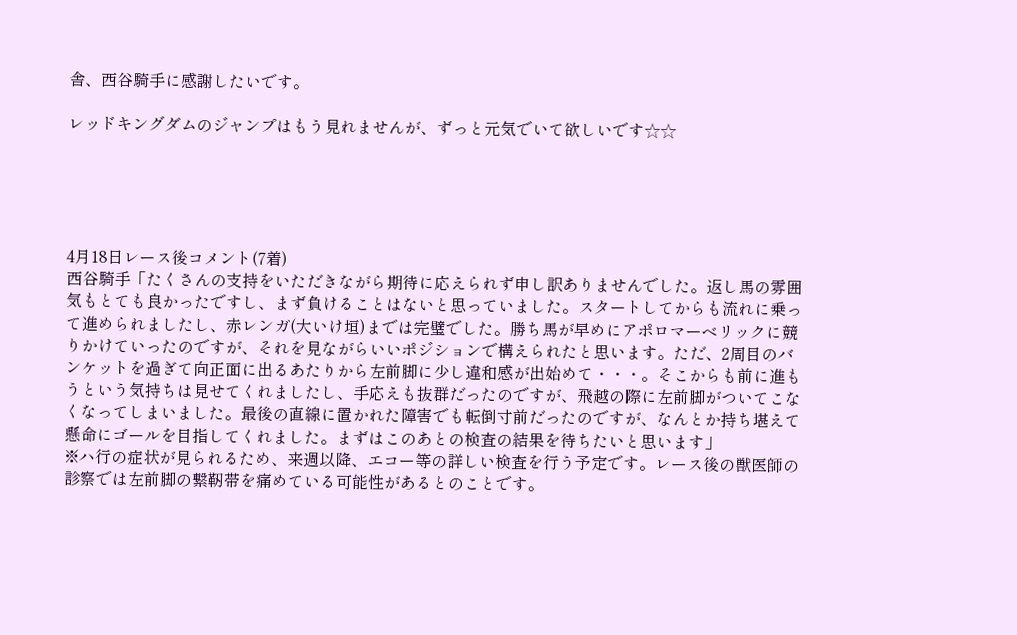舎、西谷騎手に感謝したいです。

レッドキングダムのジャンプはもう見れませんが、ずっと元気でいて欲しいです☆☆





4月18日レース後コメント(7着)
西谷騎手「たくさんの支持をいただきながら期待に応えられず申し訳ありませんでした。返し馬の雰囲気もとても良かったですし、まず負けることはないと思っていました。スタートしてからも流れに乗って進められましたし、赤レンガ(大いけ垣)までは完璧でした。勝ち馬が早めにアポロマーベリックに競りかけていったのですが、それを見ながらいいポジションで構えられたと思います。ただ、2周目のバンケットを過ぎて向正面に出るあたりから左前脚に少し違和感が出始めて・・・。そこからも前に進もうという気持ちは見せてくれましたし、手応えも抜群だったのですが、飛越の際に左前脚がついてこなくなってしまいました。最後の直線に置かれた障害でも転倒寸前だったのですが、なんとか持ち堪えて懸命にゴールを目指してくれました。まずはこのあとの検査の結果を待ちたいと思います」
※ハ行の症状が見られるため、来週以降、エコー等の詳しい検査を行う予定です。レース後の獣医師の診察では左前脚の繋靭帯を痛めている可能性があるとのことです。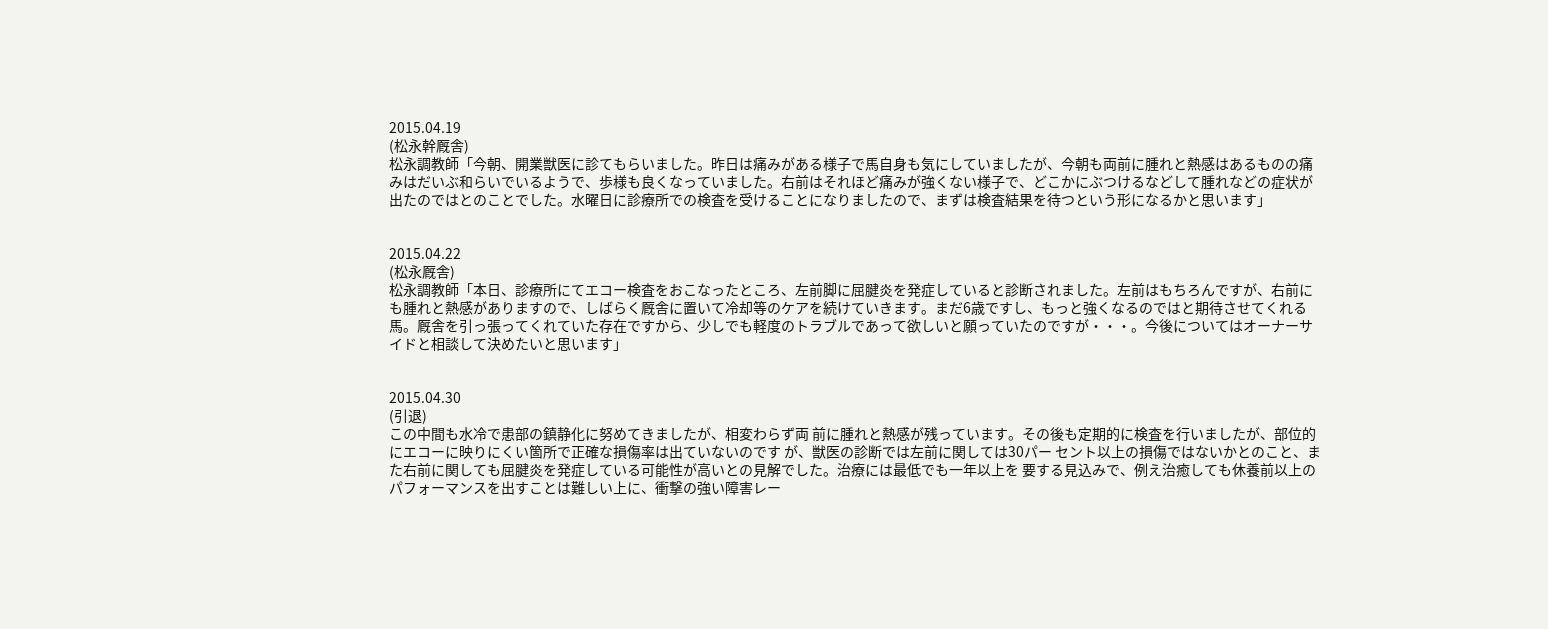2015.04.19
(松永幹厩舎)
松永調教師「今朝、開業獣医に診てもらいました。昨日は痛みがある様子で馬自身も気にしていましたが、今朝も両前に腫れと熱感はあるものの痛みはだいぶ和らいでいるようで、歩様も良くなっていました。右前はそれほど痛みが強くない様子で、どこかにぶつけるなどして腫れなどの症状が出たのではとのことでした。水曜日に診療所での検査を受けることになりましたので、まずは検査結果を待つという形になるかと思います」


2015.04.22
(松永厩舎)
松永調教師「本日、診療所にてエコー検査をおこなったところ、左前脚に屈腱炎を発症していると診断されました。左前はもちろんですが、右前にも腫れと熱感がありますので、しばらく厩舎に置いて冷却等のケアを続けていきます。まだ6歳ですし、もっと強くなるのではと期待させてくれる馬。厩舎を引っ張ってくれていた存在ですから、少しでも軽度のトラブルであって欲しいと願っていたのですが・・・。今後についてはオーナーサイドと相談して決めたいと思います」


2015.04.30
(引退)
この中間も水冷で患部の鎮静化に努めてきましたが、相変わらず両 前に腫れと熱感が残っています。その後も定期的に検査を行いましたが、部位的にエコーに映りにくい箇所で正確な損傷率は出ていないのです が、獣医の診断では左前に関しては30パー セント以上の損傷ではないかとのこと、また右前に関しても屈腱炎を発症している可能性が高いとの見解でした。治療には最低でも一年以上を 要する見込みで、例え治癒しても休養前以上のパフォーマンスを出すことは難しい上に、衝撃の強い障害レー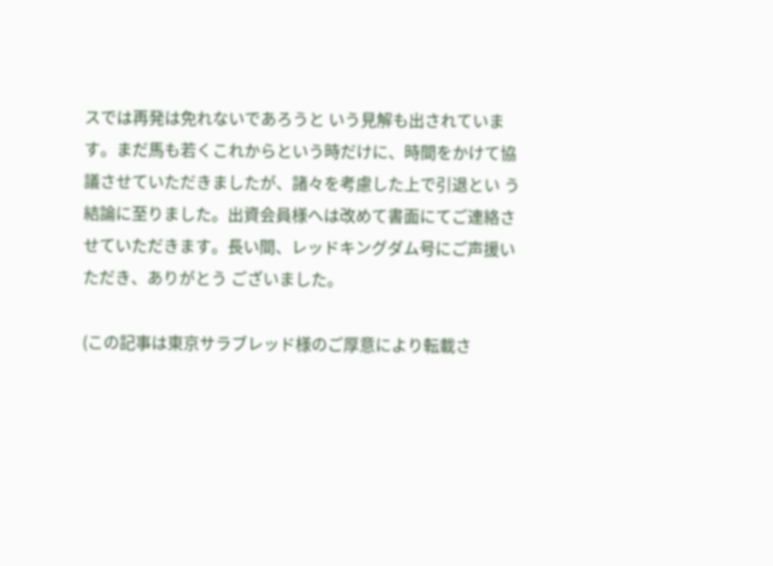スでは再発は免れないであろうと いう見解も出されています。まだ馬も若くこれからという時だけに、時間をかけて協議させていただきましたが、諸々を考慮した上で引退とい う結論に至りました。出資会員様へは改めて書面にてご連絡させていただきます。長い間、レッドキングダム号にご声援いただき、ありがとう ございました。

(この記事は東京サラブレッド様のご厚意により転載さ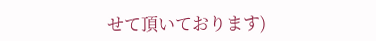せて頂いております)